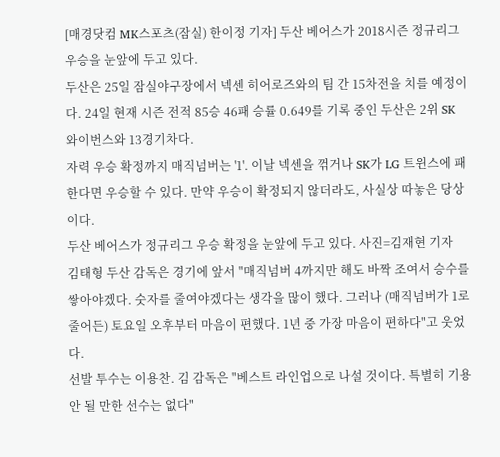[매경닷컴 MK스포츠(잠실) 한이정 기자] 두산 베어스가 2018시즌 정규리그 우승을 눈앞에 두고 있다.
두산은 25일 잠실야구장에서 넥센 히어로즈와의 팀 간 15차전을 치를 예정이다. 24일 현재 시즌 전적 85승 46패 승률 0.649를 기록 중인 두산은 2위 SK 와이번스와 13경기차다.
자력 우승 확정까지 매직넘버는 '1'. 이날 넥센을 꺾거나 SK가 LG 트윈스에 패한다면 우승할 수 있다. 만약 우승이 확정되지 않더라도, 사실상 따놓은 당상이다.
두산 베어스가 정규리그 우승 확정을 눈앞에 두고 있다. 사진=김재현 기자
김태형 두산 감독은 경기에 앞서 "매직넘버 4까지만 해도 바짝 조여서 승수를 쌓아야겠다. 숫자를 줄여야겠다는 생각을 많이 했다. 그러나 (매직넘버가 1로 줄어든) 토요일 오후부터 마음이 편했다. 1년 중 가장 마음이 편하다"고 웃었다.
선발 투수는 이용찬. 김 감독은 "베스트 라인업으로 나설 것이다. 특별히 기용 안 될 만한 선수는 없다"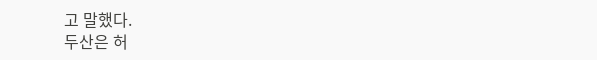고 말했다.
두산은 허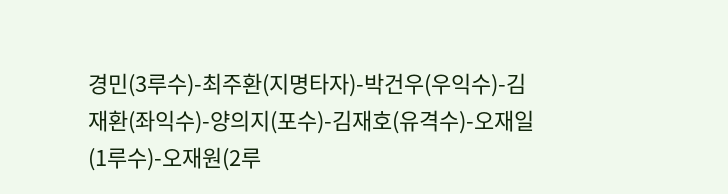경민(3루수)-최주환(지명타자)-박건우(우익수)-김재환(좌익수)-양의지(포수)-김재호(유격수)-오재일(1루수)-오재원(2루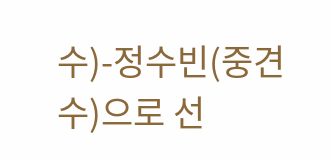수)-정수빈(중견수)으로 선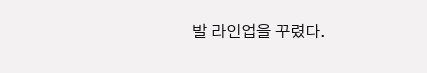발 라인업을 꾸렸다.